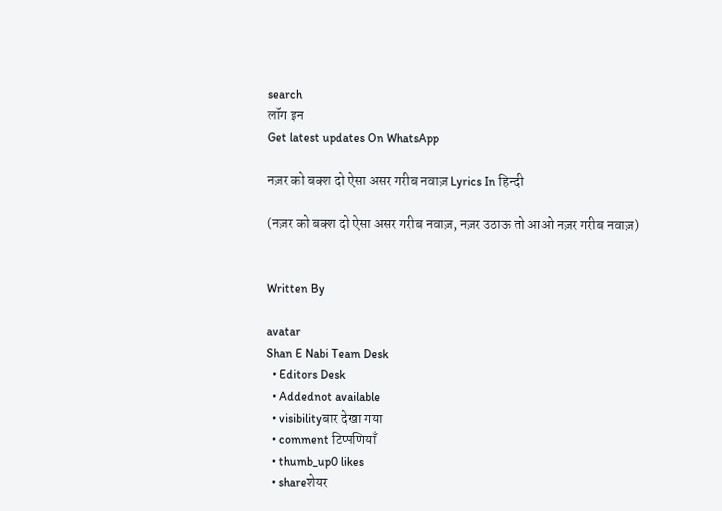search
लॉग इन
Get latest updates On WhatsApp

नज़र को बक्श दो ऐसा असर गरीब नवाज़ Lyrics In हिन्दी

(नज़र को बक्श दो ऐसा असर गरीब नवाज़, नज़र उठाऊ तो आओ नज़र गरीब नवाज़)


Written By

avatar
Shan E Nabi Team Desk
  • Editors Desk
  • Addednot available
  • visibilityबार देखा गया
  • comment टिप्पणियाँ
  • thumb_up0 likes
  • shareशेयर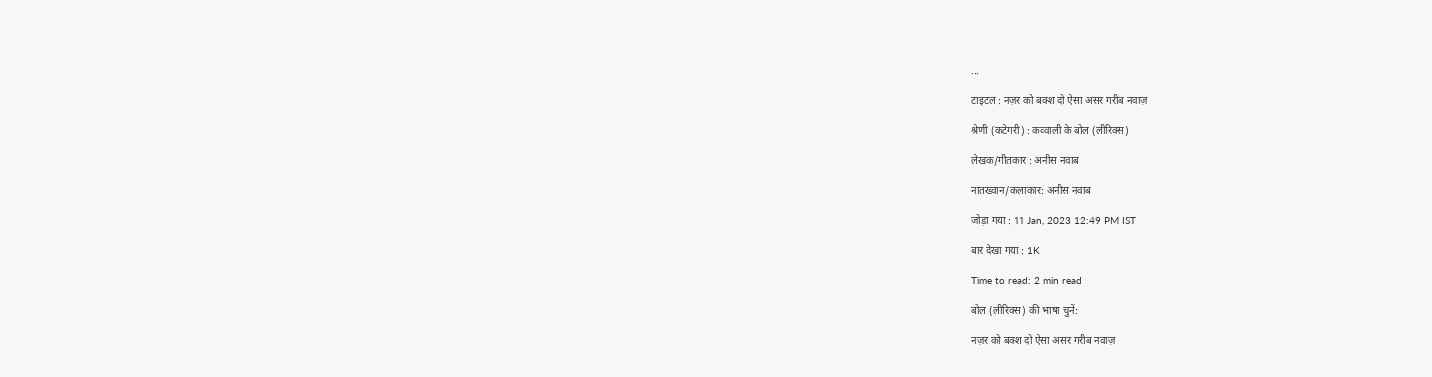...

टाइटल : नज़र को बक्श दो ऐसा असर गरीब नवाज़

श्रेणी (कटेगरी) : कव्वाली के बोल (लीरिक्स)

लेखक/गीतकार : अनीस नवाब

नातख्वान/कलाकार: अनीस नवाब

जोड़ा गया : 11 Jan, 2023 12:49 PM IST

बार देखा गया : 1K

Time to read: 2 min read

बोल (लीरिक्स) की भाषा चुनें:

नज़र को बक्श दो ऐसा असर गरीब नवाज़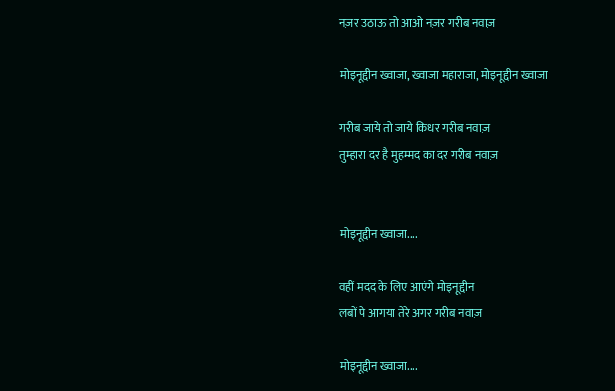नज़र उठाऊ तो आओ नज़र गरीब नवाज़

मोइनूद्दीन ख्वाजा, ख्वाजा महाराजा, मोइनूद्दीन ख्वाजा

गरीब जाये तो जाये किधर गरीब नवाज़
तुम्हारा दर है मुहम्मद का दर गरीब नवाज़


मोइनूद्दीन ख्वाजा....

वहीं मदद के लिए आएंगे मोइनूद्दीन
लबों पे आगया तेरे अगर गरीब नवाज़

मोइनूद्दीन ख्वाजा....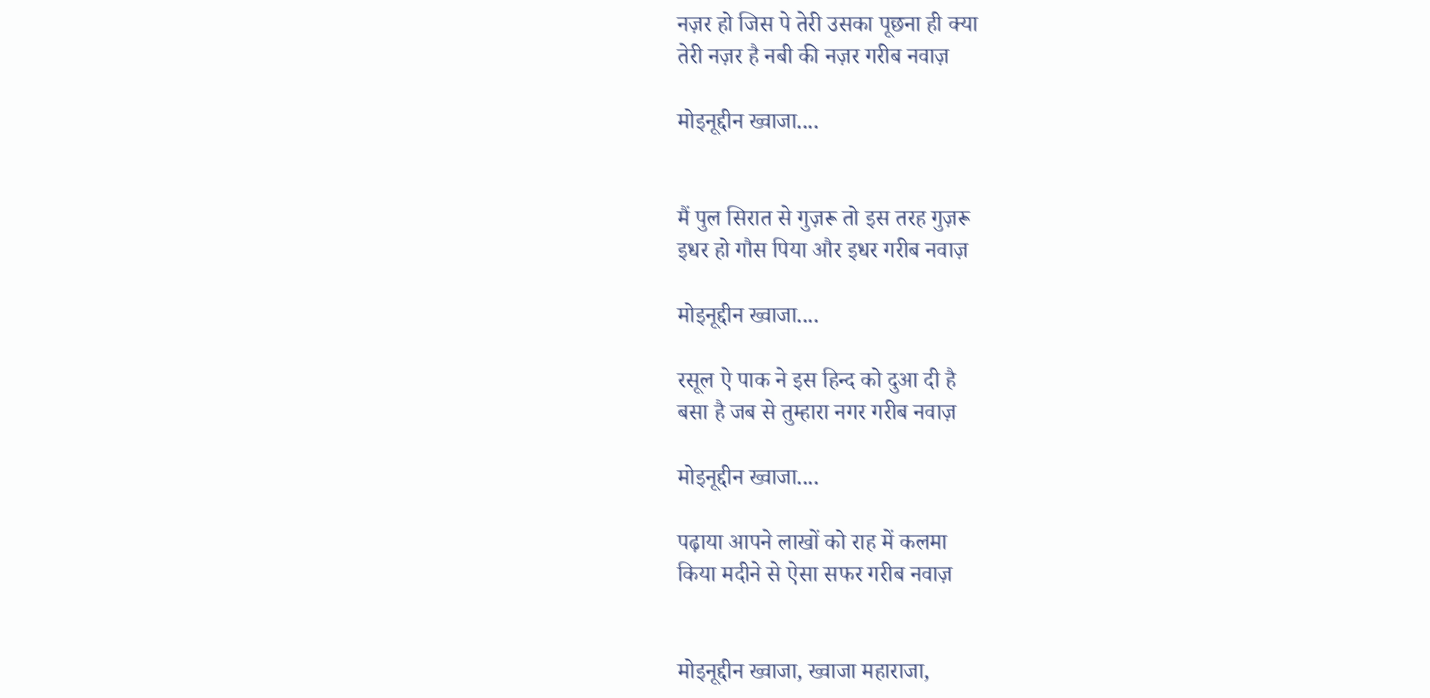नज़र हो जिस पे तेरी उसका पूछना ही क्या
तेरी नज़र है नबी की नज़र गरीब नवाज़

मोइनूद्दीन ख्वाजा....


मैं पुल सिरात से गुज़रू तो इस तरह गुज़रू
इधर हो गौस पिया और इधर गरीब नवाज़

मोइनूद्दीन ख्वाजा....

रसूल ऐ पाक ने इस हिन्द को दुआ दी है
बसा है जब से तुम्हारा नगर गरीब नवाज़

मोइनूद्दीन ख्वाजा....

पढ़ाया आपने लाखों को राह में कलमा
किया मदीने से ऐसा सफर गरीब नवाज़


मोइनूद्दीन ख्वाजा, ख्वाजा महाराजा,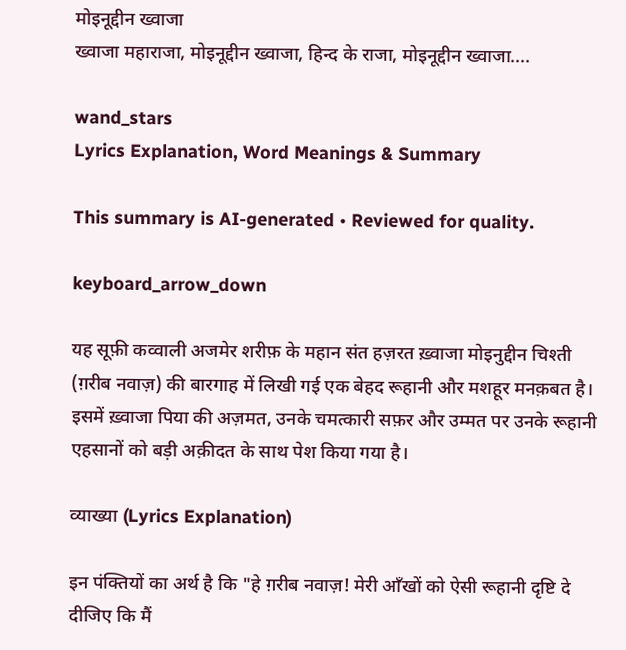मोइनूद्दीन ख्वाजा
ख्वाजा महाराजा, मोइनूद्दीन ख्वाजा, हिन्द के राजा, मोइनूद्दीन ख्वाजा....

wand_stars
Lyrics Explanation, Word Meanings & Summary

This summary is AI-generated • Reviewed for quality.

keyboard_arrow_down

यह सूफ़ी कव्वाली अजमेर शरीफ़ के महान संत हज़रत ख़्वाजा मोइनुद्दीन चिश्ती (ग़रीब नवाज़) की बारगाह में लिखी गई एक बेहद रूहानी और मशहूर मनक़बत है। इसमें ख़्वाजा पिया की अज़मत, उनके चमत्कारी सफ़र और उम्मत पर उनके रूहानी एहसानों को बड़ी अक़ीदत के साथ पेश किया गया है।

व्याख्या (Lyrics Explanation)

इन पंक्तियों का अर्थ है कि "हे ग़रीब नवाज़! मेरी आँखों को ऐसी रूहानी दृष्टि दे दीजिए कि मैं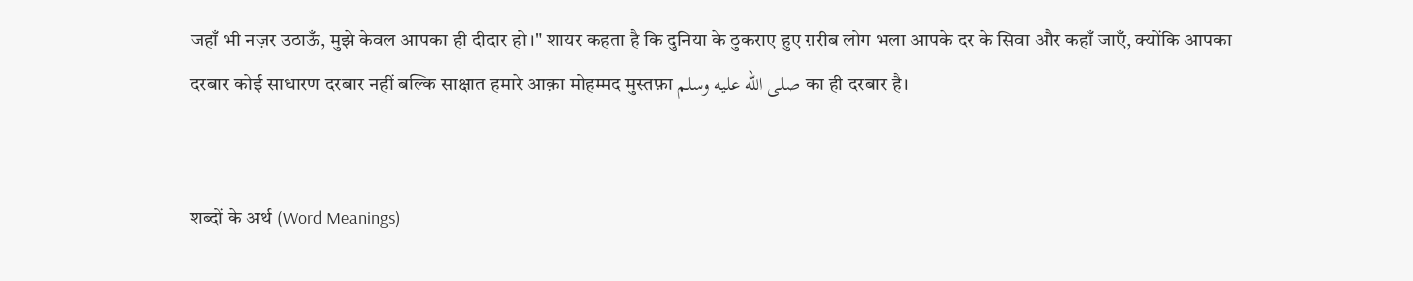जहाँ भी नज़र उठाऊँ, मुझे केवल आपका ही दीदार हो।" शायर कहता है कि दुनिया के ठुकराए हुए ग़रीब लोग भला आपके दर के सिवा और कहाँ जाएँ, क्योंकि आपका दरबार कोई साधारण दरबार नहीं बल्कि साक्षात हमारे आक़ा मोहम्मद मुस्तफ़ा صلى الله عليه وسلم का ही दरबार है।


शब्दों के अर्थ (Word Meanings)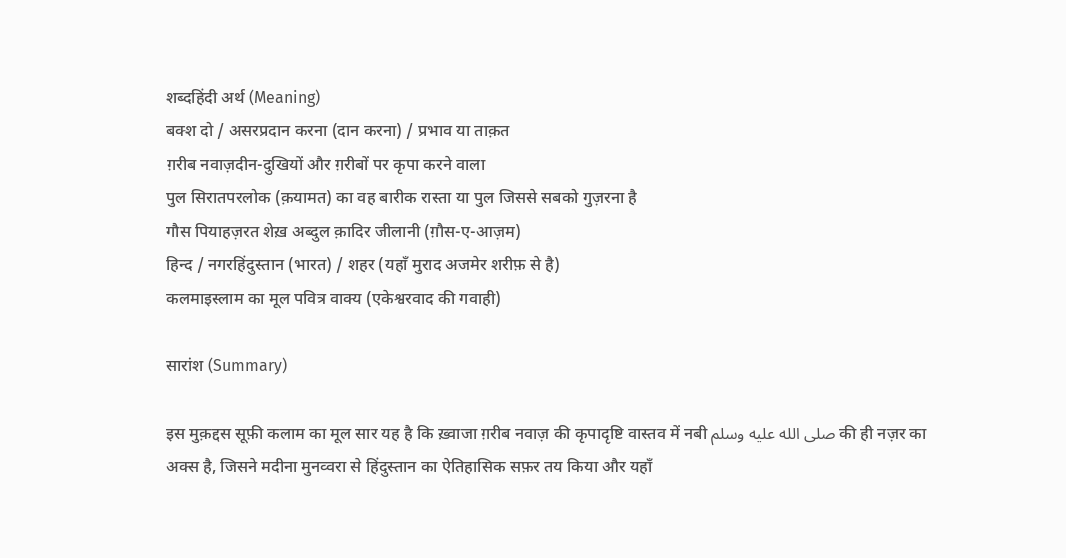शब्दहिंदी अर्थ (Meaning)
बक्श दो / असरप्रदान करना (दान करना) / प्रभाव या ताक़त
ग़रीब नवाज़दीन-दुखियों और ग़रीबों पर कृपा करने वाला
पुल सिरातपरलोक (क़यामत) का वह बारीक रास्ता या पुल जिससे सबको गुज़रना है
गौस पियाहज़रत शेख़ अब्दुल क़ादिर जीलानी (ग़ौस-ए-आज़म)
हिन्द / नगरहिंदुस्तान (भारत) / शहर (यहाँ मुराद अजमेर शरीफ़ से है)
कलमाइस्लाम का मूल पवित्र वाक्य (एकेश्वरवाद की गवाही)

सारांश (Summary)

इस मुक़द्दस सूफ़ी कलाम का मूल सार यह है कि ख़्वाजा ग़रीब नवाज़ की कृपादृष्टि वास्तव में नबी صلى الله عليه وسلم की ही नज़र का अक्स है, जिसने मदीना मुनव्वरा से हिंदुस्तान का ऐतिहासिक सफ़र तय किया और यहाँ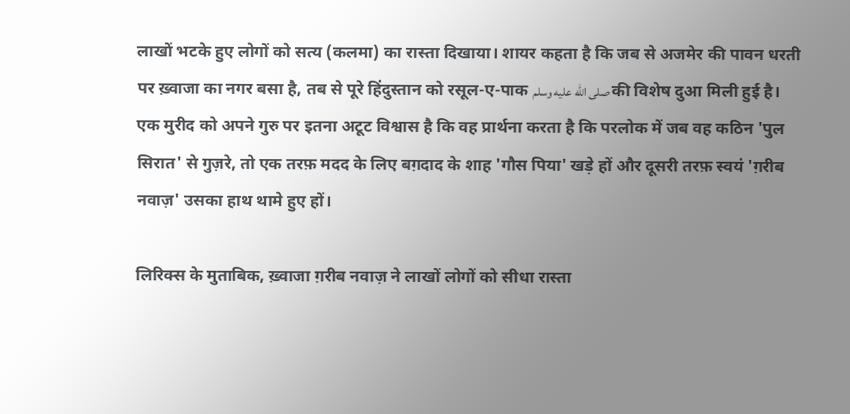लाखों भटके हुए लोगों को सत्य (कलमा) का रास्ता दिखाया। शायर कहता है कि जब से अजमेर की पावन धरती पर ख़्वाजा का नगर बसा है, तब से पूरे हिंदुस्तान को रसूल-ए-पाक صلى الله عليه وسلم की विशेष दुआ मिली हुई है। एक मुरीद को अपने गुरु पर इतना अटूट विश्वास है कि वह प्रार्थना करता है कि परलोक में जब वह कठिन 'पुल सिरात' से गुज़रे, तो एक तरफ़ मदद के लिए बग़दाद के शाह 'गौस पिया' खड़े हों और दूसरी तरफ़ स्वयं 'ग़रीब नवाज़' उसका हाथ थामे हुए हों।

लिरिक्स के मुताबिक, ख़्वाजा ग़रीब नवाज़ ने लाखों लोगों को सीधा रास्ता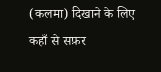(कलमा) दिखाने के लिए कहाँ से सफ़र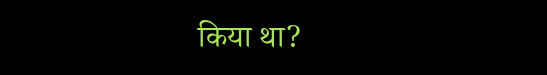किया था?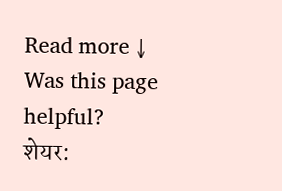Read more ↓
Was this page helpful?
शेयर: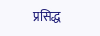प्रसिद्ध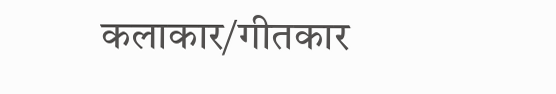कलाकार/गीतकार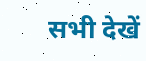सभी देखें